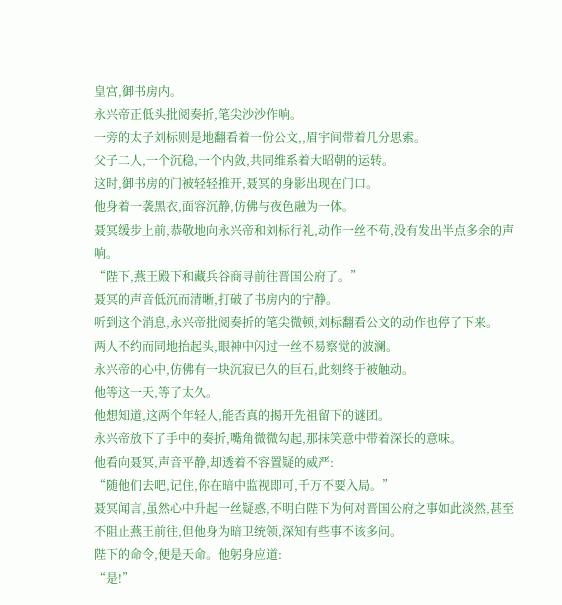皇宫,御书房内。
永兴帝正低头批阅奏折,笔尖沙沙作响。
一旁的太子刘标则是地翻看着一份公文,,眉宇间带着几分思索。
父子二人,一个沉稳,一个内敛,共同维系着大昭朝的运转。
这时,御书房的门被轻轻推开,聂冥的身影出现在门口。
他身着一袭黑衣,面容沉静,仿佛与夜色融为一体。
聂冥缓步上前,恭敬地向永兴帝和刘标行礼,动作一丝不苟,没有发出半点多余的声响。
“陛下,燕王殿下和藏兵谷商寻前往晋国公府了。”
聂冥的声音低沉而清晰,打破了书房内的宁静。
听到这个消息,永兴帝批阅奏折的笔尖微顿,刘标翻看公文的动作也停了下来。
两人不约而同地抬起头,眼神中闪过一丝不易察觉的波澜。
永兴帝的心中,仿佛有一块沉寂已久的巨石,此刻终于被触动。
他等这一天,等了太久。
他想知道,这两个年轻人,能否真的揭开先祖留下的谜团。
永兴帝放下了手中的奏折,嘴角微微勾起,那抹笑意中带着深长的意味。
他看向聂冥,声音平静,却透着不容置疑的威严:
“随他们去吧,记住,你在暗中监视即可,千万不要入局。”
聂冥闻言,虽然心中升起一丝疑惑,不明白陛下为何对晋国公府之事如此淡然,甚至不阻止燕王前往,但他身为暗卫统领,深知有些事不该多问。
陛下的命令,便是天命。他躬身应道:
“是!”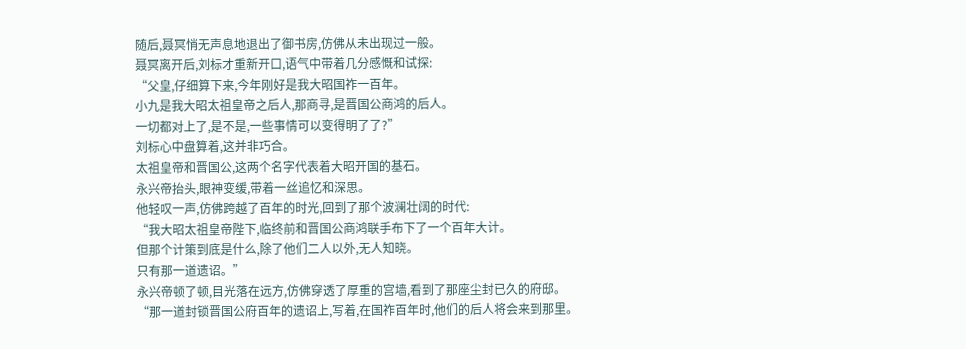随后,聂冥悄无声息地退出了御书房,仿佛从未出现过一般。
聂冥离开后,刘标才重新开口,语气中带着几分感慨和试探:
“父皇,仔细算下来,今年刚好是我大昭国祚一百年。
小九是我大昭太祖皇帝之后人,那商寻,是晋国公商鸿的后人。
一切都对上了,是不是,一些事情可以变得明了了?”
刘标心中盘算着,这并非巧合。
太祖皇帝和晋国公,这两个名字代表着大昭开国的基石。
永兴帝抬头,眼神变缓,带着一丝追忆和深思。
他轻叹一声,仿佛跨越了百年的时光,回到了那个波澜壮阔的时代:
“我大昭太祖皇帝陛下,临终前和晋国公商鸿联手布下了一个百年大计。
但那个计策到底是什么,除了他们二人以外,无人知晓。
只有那一道遗诏。”
永兴帝顿了顿,目光落在远方,仿佛穿透了厚重的宫墙,看到了那座尘封已久的府邸。
“那一道封锁晋国公府百年的遗诏上,写着,在国祚百年时,他们的后人将会来到那里。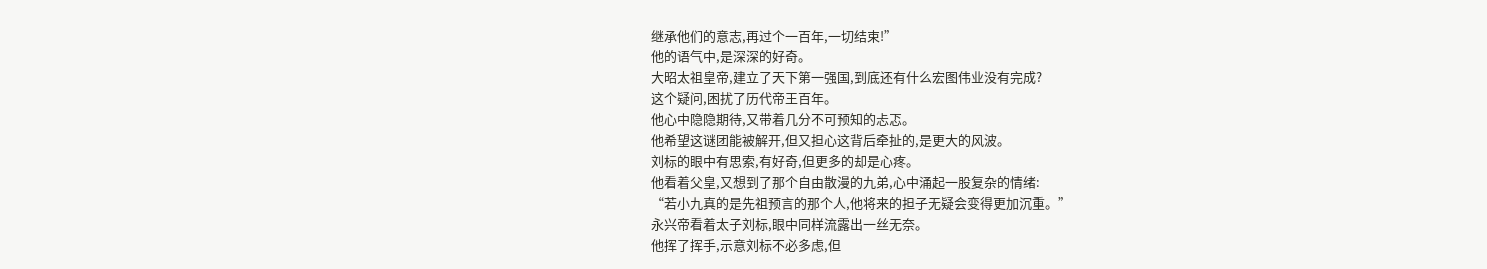继承他们的意志,再过个一百年,一切结束!”
他的语气中,是深深的好奇。
大昭太祖皇帝,建立了天下第一强国,到底还有什么宏图伟业没有完成?
这个疑问,困扰了历代帝王百年。
他心中隐隐期待,又带着几分不可预知的忐忑。
他希望这谜团能被解开,但又担心这背后牵扯的,是更大的风波。
刘标的眼中有思索,有好奇,但更多的却是心疼。
他看着父皇,又想到了那个自由散漫的九弟,心中涌起一股复杂的情绪:
“若小九真的是先祖预言的那个人,他将来的担子无疑会变得更加沉重。”
永兴帝看着太子刘标,眼中同样流露出一丝无奈。
他挥了挥手,示意刘标不必多虑,但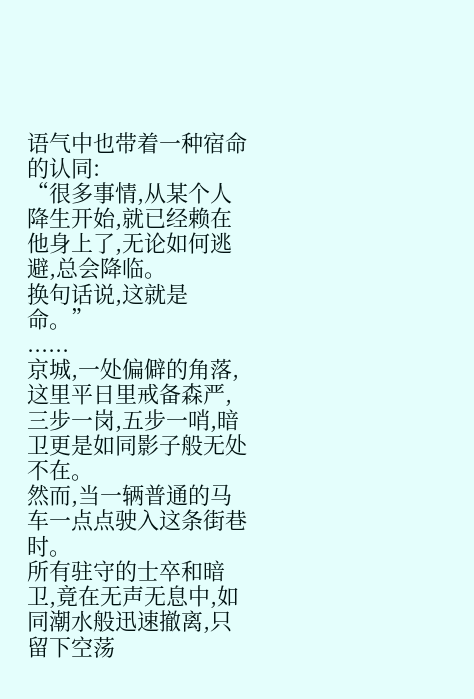语气中也带着一种宿命的认同:
“很多事情,从某个人降生开始,就已经赖在他身上了,无论如何逃避,总会降临。
换句话说,这就是命。”
......
京城,一处偏僻的角落,这里平日里戒备森严,三步一岗,五步一哨,暗卫更是如同影子般无处不在。
然而,当一辆普通的马车一点点驶入这条街巷时。
所有驻守的士卒和暗卫,竟在无声无息中,如同潮水般迅速撤离,只留下空荡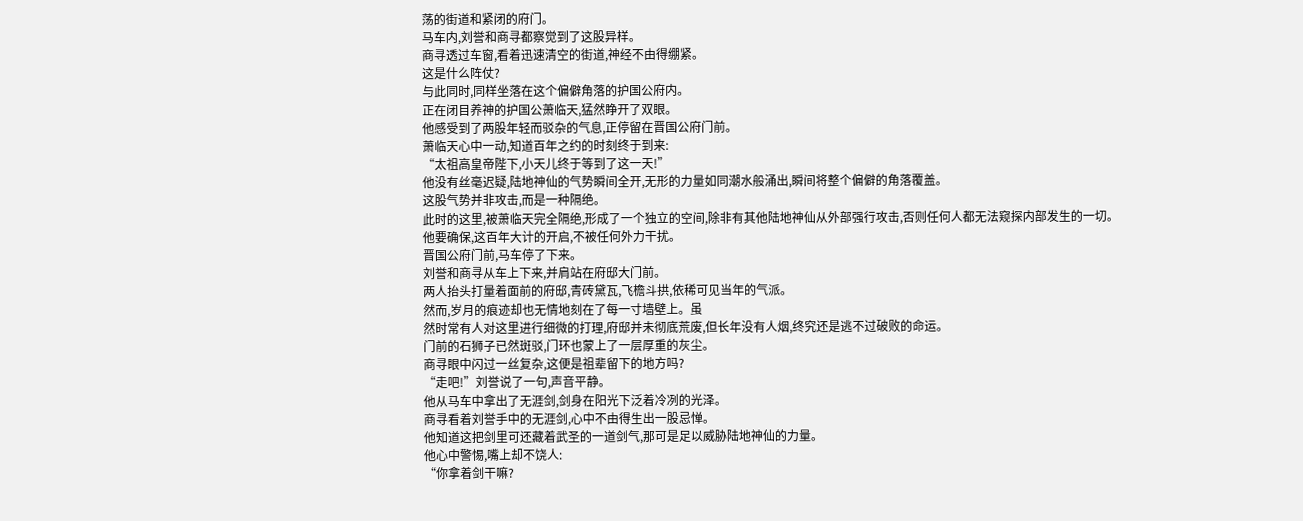荡的街道和紧闭的府门。
马车内,刘誉和商寻都察觉到了这股异样。
商寻透过车窗,看着迅速清空的街道,神经不由得绷紧。
这是什么阵仗?
与此同时,同样坐落在这个偏僻角落的护国公府内。
正在闭目养神的护国公萧临天,猛然睁开了双眼。
他感受到了两股年轻而驳杂的气息,正停留在晋国公府门前。
萧临天心中一动,知道百年之约的时刻终于到来:
“太祖高皇帝陛下,小天儿终于等到了这一天!”
他没有丝毫迟疑,陆地神仙的气势瞬间全开,无形的力量如同潮水般涌出,瞬间将整个偏僻的角落覆盖。
这股气势并非攻击,而是一种隔绝。
此时的这里,被萧临天完全隔绝,形成了一个独立的空间,除非有其他陆地神仙从外部强行攻击,否则任何人都无法窥探内部发生的一切。
他要确保,这百年大计的开启,不被任何外力干扰。
晋国公府门前,马车停了下来。
刘誉和商寻从车上下来,并肩站在府邸大门前。
两人抬头打量着面前的府邸,青砖黛瓦,飞檐斗拱,依稀可见当年的气派。
然而,岁月的痕迹却也无情地刻在了每一寸墙壁上。虽
然时常有人对这里进行细微的打理,府邸并未彻底荒废,但长年没有人烟,终究还是逃不过破败的命运。
门前的石狮子已然斑驳,门环也蒙上了一层厚重的灰尘。
商寻眼中闪过一丝复杂,这便是祖辈留下的地方吗?
“走吧!”刘誉说了一句,声音平静。
他从马车中拿出了无涯剑,剑身在阳光下泛着冷冽的光泽。
商寻看着刘誉手中的无涯剑,心中不由得生出一股忌惮。
他知道这把剑里可还藏着武圣的一道剑气,那可是足以威胁陆地神仙的力量。
他心中警惕,嘴上却不饶人:
“你拿着剑干嘛?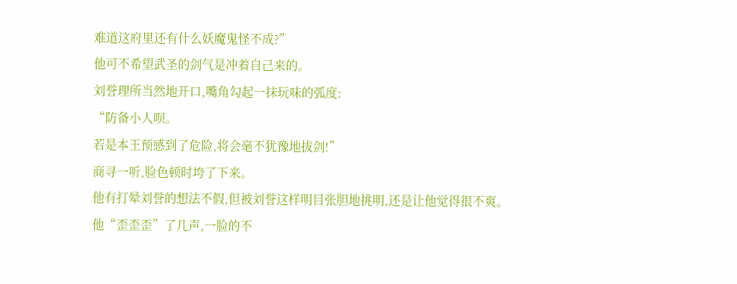难道这府里还有什么妖魔鬼怪不成?”
他可不希望武圣的剑气是冲着自己来的。
刘誉理所当然地开口,嘴角勾起一抹玩味的弧度:
“防备小人呗。
若是本王预感到了危险,将会毫不犹豫地拔剑!”
商寻一听,脸色顿时垮了下来。
他有打晕刘誉的想法不假,但被刘誉这样明目张胆地挑明,还是让他觉得很不爽。
他“歪歪歪”了几声,一脸的不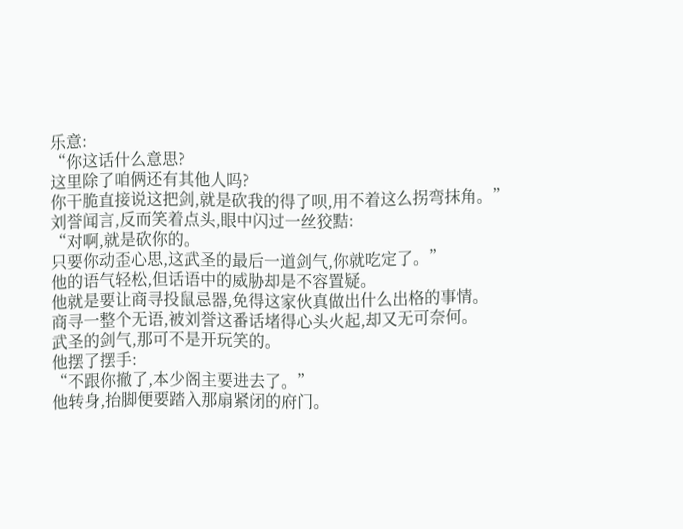乐意:
“你这话什么意思?
这里除了咱俩还有其他人吗?
你干脆直接说这把剑,就是砍我的得了呗,用不着这么拐弯抹角。”
刘誉闻言,反而笑着点头,眼中闪过一丝狡黠:
“对啊,就是砍你的。
只要你动歪心思,这武圣的最后一道剑气,你就吃定了。”
他的语气轻松,但话语中的威胁却是不容置疑。
他就是要让商寻投鼠忌器,免得这家伙真做出什么出格的事情。
商寻一整个无语,被刘誉这番话堵得心头火起,却又无可奈何。
武圣的剑气,那可不是开玩笑的。
他摆了摆手:
“不跟你撤了,本少阁主要进去了。”
他转身,抬脚便要踏入那扇紧闭的府门。